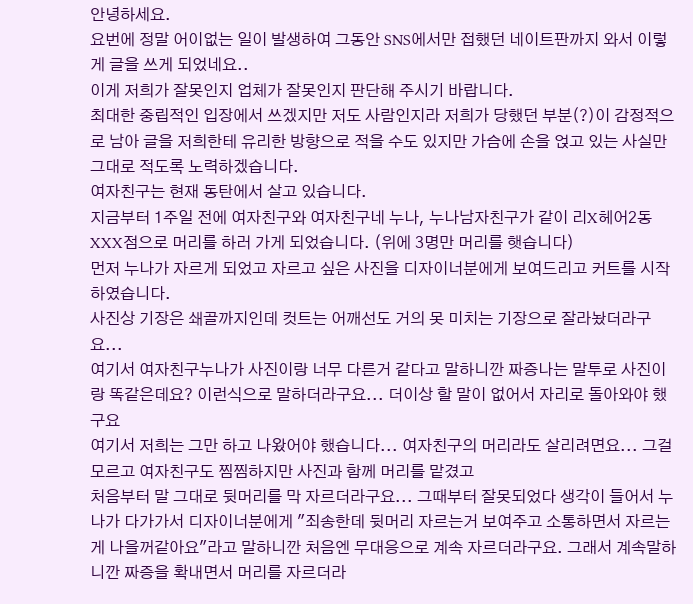안녕하세요.
요번에 정말 어이없는 일이 발생하여 그동안 SNS에서만 접했던 네이트판까지 와서 이렇게 글을 쓰게 되었네요..
이게 저희가 잘못인지 업체가 잘못인지 판단해 주시기 바랍니다.
최대한 중립적인 입장에서 쓰겠지만 저도 사람인지라 저희가 당했던 부분(?)이 감정적으로 남아 글을 저희한테 유리한 방향으로 적을 수도 있지만 가슴에 손을 얹고 있는 사실만 그대로 적도록 노력하겠습니다.
여자친구는 현재 동탄에서 살고 있습니다.
지금부터 1주일 전에 여자친구와 여자친구네 누나, 누나남자친구가 같이 리X헤어2동XXX점으로 머리를 하러 가게 되었습니다. (위에 3명만 머리를 햇습니다)
먼저 누나가 자르게 되었고 자르고 싶은 사진을 디자이너분에게 보여드리고 커트를 시작하였습니다.
사진상 기장은 쇄골까지인데 컷트는 어깨선도 거의 못 미치는 기장으로 잘라놨더라구요...
여기서 여자친구누나가 사진이랑 너무 다른거 같다고 말하니깐 짜증나는 말투로 사진이랑 똑같은데요? 이런식으로 말하더라구요... 더이상 할 말이 없어서 자리로 돌아와야 했구요
여기서 저희는 그만 하고 나왔어야 했습니다... 여자친구의 머리라도 살리려면요... 그걸 모르고 여자친구도 찜찜하지만 사진과 함께 머리를 맡겼고
처음부터 말 그대로 뒷머리를 막 자르더라구요... 그때부터 잘못되었다 생각이 들어서 누나가 다가가서 디자이너분에게 "죄송한데 뒷머리 자르는거 보여주고 소통하면서 자르는게 나을꺼같아요"라고 말하니깐 처음엔 무대응으로 계속 자르더라구요. 그래서 계속말하니깐 짜증을 확내면서 머리를 자르더라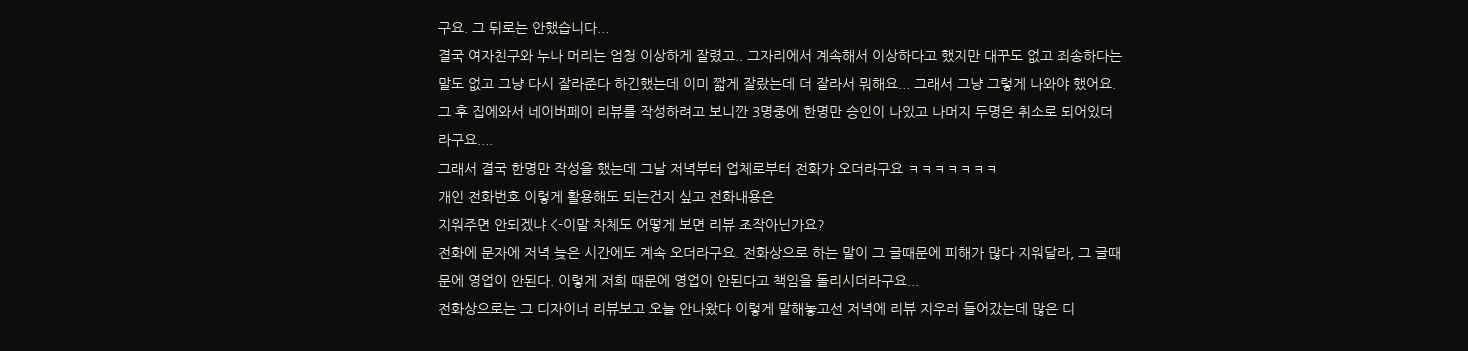구요. 그 뒤로는 안했습니다...
결국 여자친구와 누나 머리는 엄청 이상하게 잘렸고.. 그자리에서 계속해서 이상하다고 했지만 대꾸도 없고 죄송하다는 말도 없고 그냥 다시 잘라준다 하긴했는데 이미 짧게 잘랐는데 더 잘라서 뭐해요... 그래서 그냥 그렇게 나와야 했어요.
그 후 집에와서 네이버페이 리뷰를 작성하려고 보니깐 3명중에 한명만 승인이 나있고 나머지 두명은 취소로 되어있더라구요....
그래서 결국 한명만 작성을 했는데 그날 저녁부터 업체로부터 전화가 오더라구요 ㅋㅋㅋㅋㅋㅋㅋ
개인 전화번호 이렇게 활용해도 되는건지 싶고 전화내용은
지워주면 안되겠냐 <-이말 차체도 어떻게 보면 리뷰 조작아닌가요?
전화에 문자에 저녁 늦은 시간에도 계속 오더라구요. 전화상으로 하는 말이 그 글때문에 피해가 많다 지워달라, 그 글때문에 영업이 안된다. 이렇게 저희 때문에 영업이 안된다고 책임을 돌리시더라구요...
전화상으로는 그 디자이너 리뷰보고 오늘 안나왔다 이렇게 말해놓고선 저녁에 리뷰 지우러 들어갔는데 많은 디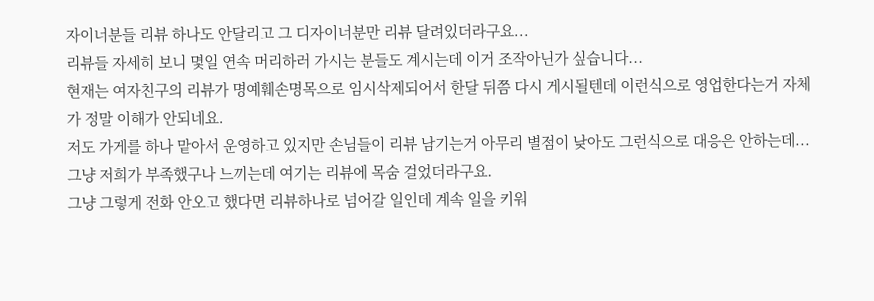자이너분들 리뷰 하나도 안달리고 그 디자이너분만 리뷰 달려있더라구요...
리뷰들 자세히 보니 몇일 연속 머리하러 가시는 분들도 계시는데 이거 조작아닌가 싶습니다...
현재는 여자친구의 리뷰가 명예훼손명목으로 임시삭제되어서 한달 뒤쯤 다시 게시될텐데 이런식으로 영업한다는거 자체가 정말 이해가 안되네요.
저도 가게를 하나 맡아서 운영하고 있지만 손님들이 리뷰 남기는거 아무리 별점이 낮아도 그런식으로 대응은 안하는데... 그냥 저희가 부족했구나 느끼는데 여기는 리뷰에 목숨 걸었더라구요.
그냥 그렇게 전화 안오고 했다면 리뷰하나로 넘어갈 일인데 계속 일을 키워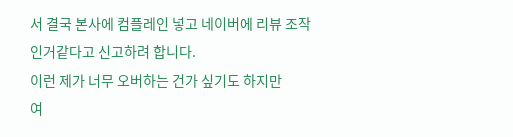서 결국 본사에 컴플레인 넣고 네이버에 리뷰 조작인거같다고 신고하려 합니다.
이런 제가 너무 오버하는 건가 싶기도 하지만
여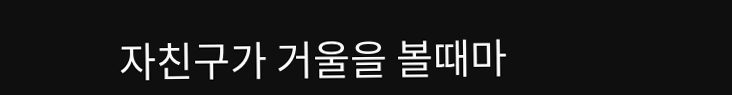자친구가 거울을 볼때마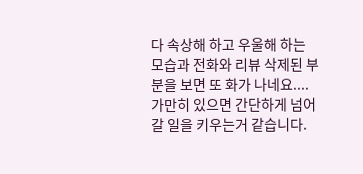다 속상해 하고 우울해 하는 모습과 전화와 리뷰 삭제된 부분을 보면 또 화가 나네요....
가만히 있으면 간단하게 넘어갈 일을 키우는거 같습니다.